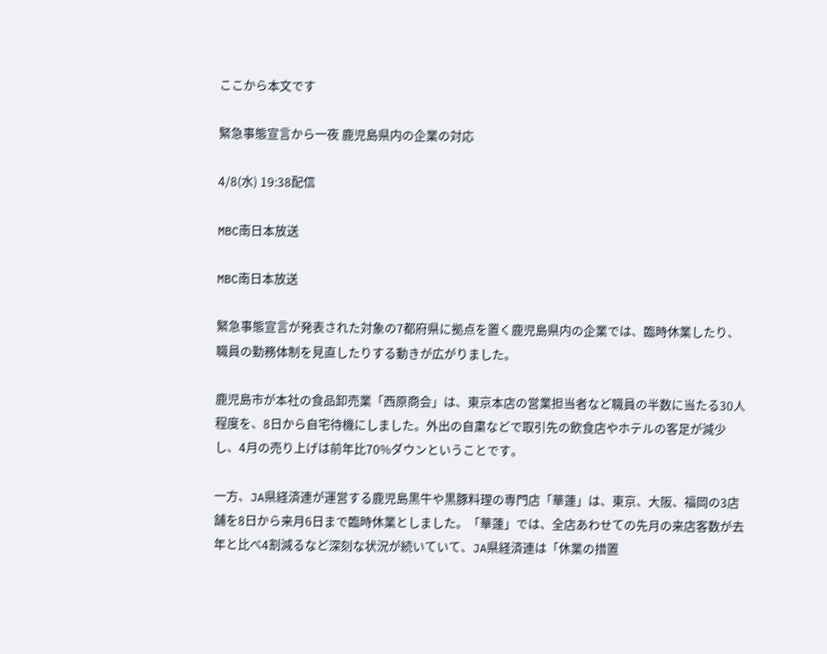ここから本文です

緊急事態宣言から一夜 鹿児島県内の企業の対応

4/8(水) 19:38配信

MBC南日本放送

MBC南日本放送

緊急事態宣言が発表された対象の7都府県に拠点を置く鹿児島県内の企業では、臨時休業したり、職員の勤務体制を見直したりする動きが広がりました。

鹿児島市が本社の食品卸売業「西原商会」は、東京本店の営業担当者など職員の半数に当たる30人程度を、8日から自宅待機にしました。外出の自粛などで取引先の飲食店やホテルの客足が減少し、4月の売り上げは前年比70%ダウンということです。

一方、JA県経済連が運営する鹿児島黒牛や黒豚料理の専門店「華蓮」は、東京、大阪、福岡の3店舗を8日から来月6日まで臨時休業としました。「華蓮」では、全店あわせての先月の来店客数が去年と比べ4割減るなど深刻な状況が続いていて、JA県経済連は「休業の措置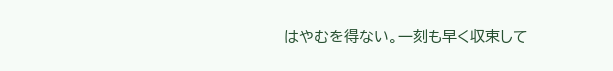はやむを得ない。一刻も早く収束して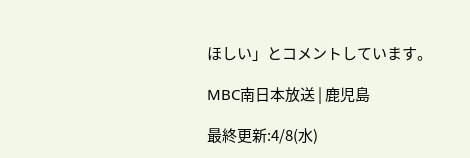ほしい」とコメントしています。

MBC南日本放送 | 鹿児島

最終更新:4/8(水)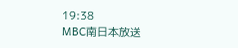19:38
MBC南日本放送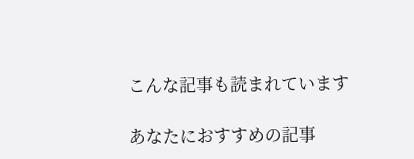こんな記事も読まれています

あなたにおすすめの記事